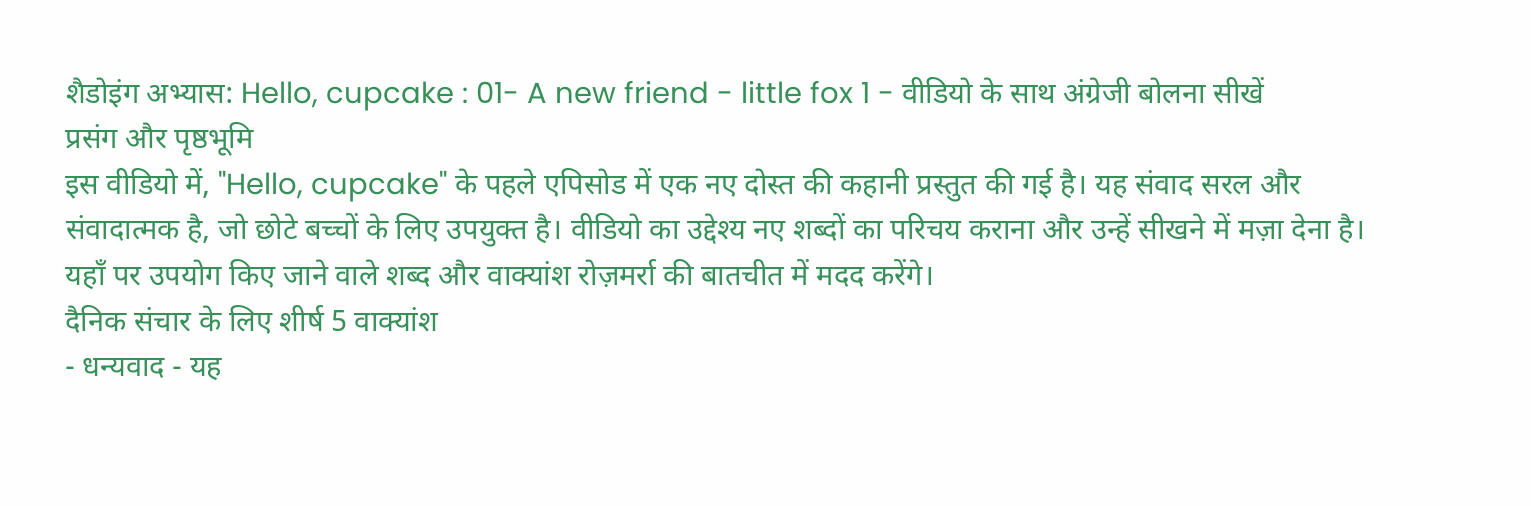शैडोइंग अभ्यास: Hello, cupcake : 01- A new friend - little fox 1 - वीडियो के साथ अंग्रेजी बोलना सीखें
प्रसंग और पृष्ठभूमि
इस वीडियो में, "Hello, cupcake" के पहले एपिसोड में एक नए दोस्त की कहानी प्रस्तुत की गई है। यह संवाद सरल और संवादात्मक है, जो छोटे बच्चों के लिए उपयुक्त है। वीडियो का उद्देश्य नए शब्दों का परिचय कराना और उन्हें सीखने में मज़ा देना है। यहाँ पर उपयोग किए जाने वाले शब्द और वाक्यांश रोज़मर्रा की बातचीत में मदद करेंगे।
दैनिक संचार के लिए शीर्ष 5 वाक्यांश
- धन्यवाद - यह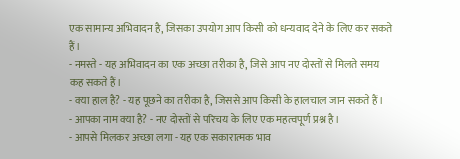एक सामान्य अभिवादन है, जिसका उपयोग आप किसी को धन्यवाद देने के लिए कर सकते हैं।
- नमस्ते - यह अभिवादन का एक अच्छा तरीका है, जिसे आप नए दोस्तों से मिलते समय कह सकते हैं।
- क्या हाल है? - यह पूछने का तरीका है, जिससे आप किसी के हालचाल जान सकते हैं।
- आपका नाम क्या है? - नए दोस्तों से परिचय के लिए एक महत्वपूर्ण प्रश्न है।
- आपसे मिलकर अच्छा लगा - यह एक सकारात्मक भाव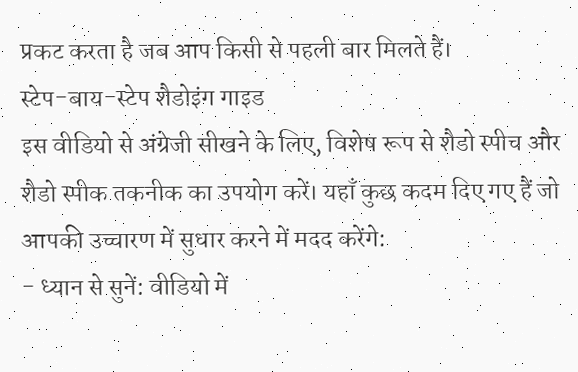प्रकट करता है जब आप किसी से पहली बार मिलते हैं।
स्टेप-बाय-स्टेप शैडोइंग गाइड
इस वीडियो से अंग्रेजी सीखने के लिए, विशेष रूप से शैडो स्पीच और शैडो स्पीक तकनीक का उपयोग करें। यहाँ कुछ कदम दिए गए हैं जो आपकी उच्चारण में सुधार करने में मदद करेंगे:
- ध्यान से सुनें: वीडियो में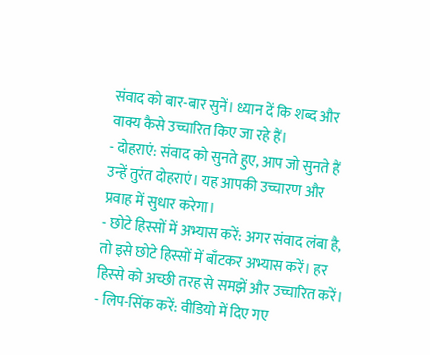संवाद को बार-बार सुनें। ध्यान दें कि शब्द और वाक्य कैसे उच्चारित किए जा रहे हैं।
- दोहराएं: संवाद को सुनते हुए, आप जो सुनते हैं उन्हें तुरंत दोहराएं। यह आपकी उच्चारण और प्रवाह में सुधार करेगा।
- छोटे हिस्सों में अभ्यास करें: अगर संवाद लंबा है, तो इसे छोटे हिस्सों में बाँटकर अभ्यास करें। हर हिस्से को अच्छी तरह से समझें और उच्चारित करें।
- लिप-सिंक करें: वीडियो में दिए गए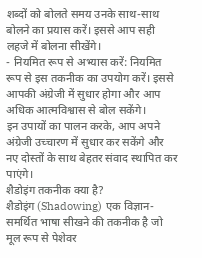शब्दों को बोलते समय उनके साथ-साथ बोलने का प्रयास करें। इससे आप सही लहजे में बोलना सीखेंगे।
- नियमित रूप से अभ्यास करें: नियमित रूप से इस तकनीक का उपयोग करें। इससे आपकी अंग्रेजी में सुधार होगा और आप अधिक आत्मविश्वास से बोल सकेंगे।
इन उपायों का पालन करके, आप अपने अंग्रेजी उच्चारण में सुधार कर सकेंगे और नए दोस्तों के साथ बेहतर संवाद स्थापित कर पाएंगे।
शैडोइंग तकनीक क्या है?
शैडोइंग (Shadowing) एक विज्ञान-समर्थित भाषा सीखने की तकनीक है जो मूल रूप से पेशेवर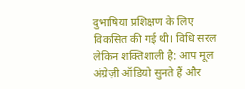दुभाषिया प्रशिक्षण के लिए विकसित की गई थी। विधि सरल लेकिन शक्तिशाली है: आप मूल अंग्रेज़ी ऑडियो सुनते हैं और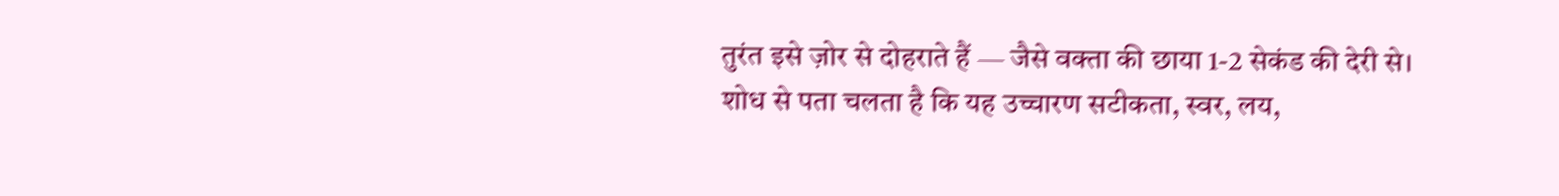तुरंत इसे ज़ोर से दोहराते हैं — जैसे वक्ता की छाया 1-2 सेकंड की देरी से। शोध से पता चलता है कि यह उच्चारण सटीकता, स्वर, लय,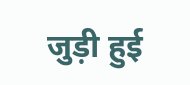जुड़ी हुई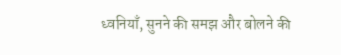ध्वनियाँ, सुनने की समझ और बोलने की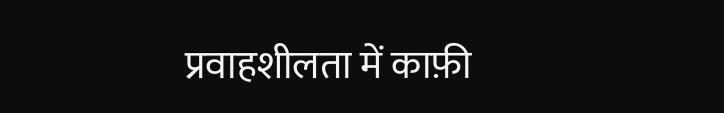प्रवाहशीलता में काफ़ी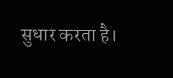सुधार करता है।